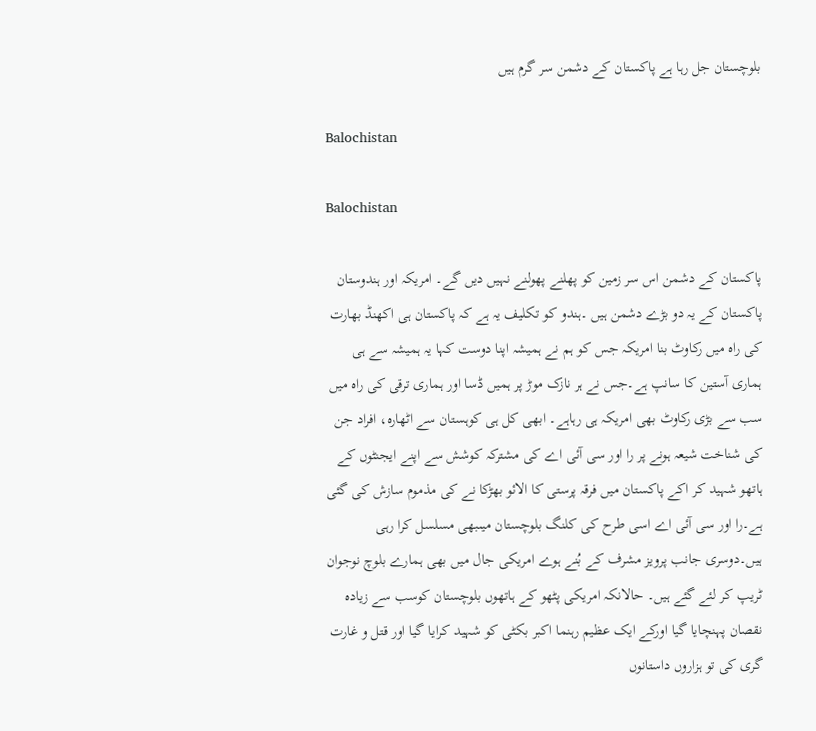بلوچستان جل رہا ہے پاکستان کے دشمن سر گرم ہیں

Balochistan

Balochistan

پاکستان کے دشمن اس سر زمین کو پھلنے پھولنے نہیں دیں گے۔ امریکہ اور ہندوستان پاکستان کے یہ دو بڑے دشمن ہیں ۔ہندو کو تکلیف یہ ہے کہ پاکستان ہی اکھنڈ بھارت کی راہ میں رکاوٹ بنا امریکہ جس کو ہم نے ہمیشہ اپنا دوست کہا یہ ہمیشہ سے ہی ہماری آستین کا سانپ ہے۔جس نے ہر نازک موڑ پر ہمیں ڈسا اور ہماری ترقی کی راہ میں سب سے بڑی رکاوٹ بھی امریکہ ہی رہاہے۔ ابھی کل ہی کوہستان سے اٹھارہ، افراد جن کی شناخت شیعہ ہونے پر را اور سی آئی اے کی مشترکہ کوشش سے اپنے ایجنٹوں کے ہاتھو شہید کر اکے پاکستان میں فرقہ پرستی کا الائو بھڑکا نے کی مذموم سازش کی گئی ہے۔را اور سی آئی اے اسی طرح کی کلنگ بلوچستان میںبھی مسلسل کرا رہی ہیں۔دوسری جانب پرویز مشرف کے بُنے ہوے امریکی جال میں بھی ہمارے بلوچ نوجوان ٹریپ کر لئے گئے ہیں۔ حالانکہ امریکی پٹھو کے ہاتھوں بلوچستان کوسب سے زیادہ نقصان پہنچایا گیا اورکے ایک عظیم رہنما اکبر بکٹی کو شہید کرایا گیا اور قتل و غارت گری کی تو ہزاروں داستانوں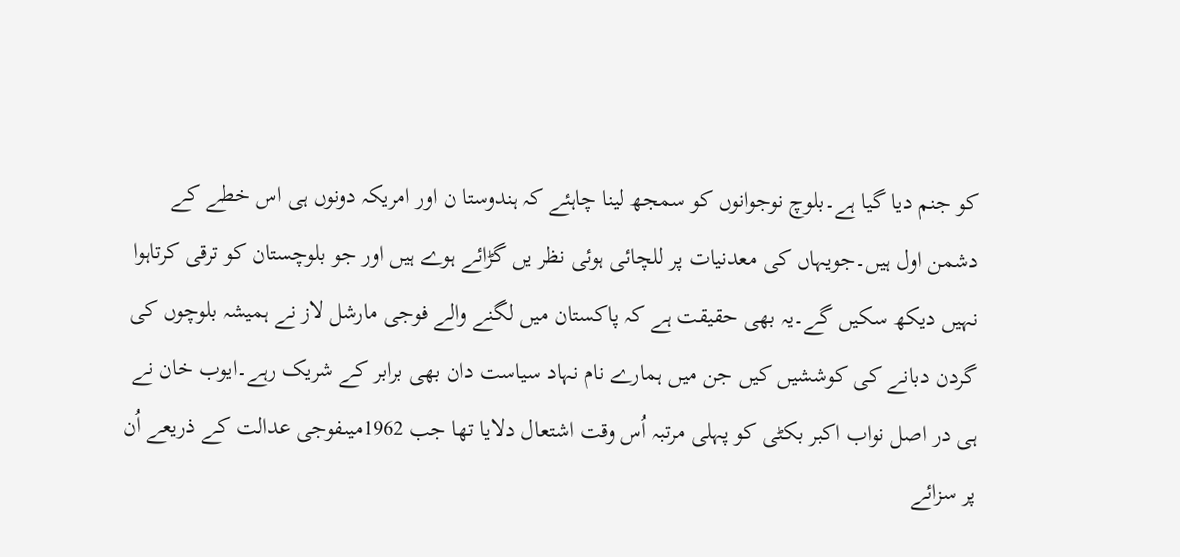کو جنم دیا گیا ہے۔بلوچ نوجوانوں کو سمجھ لینا چاہئے کہ ہندوستا ن اور امریکہ دونوں ہی اس خطے کے دشمن اول ہیں۔جویہاں کی معدنیات پر للچائی ہوئی نظر یں گڑائے ہوے ہیں اور جو بلوچستان کو ترقی کرتاہوا نہیں دیکھ سکیں گے۔یہ بھی حقیقت ہے کہ پاکستان میں لگنے والے فوجی مارشل لاز نے ہمیشہ بلوچوں کی گردن دبانے کی کوششیں کیں جن میں ہمارے نام نہاد سیاست دان بھی برابر کے شریک رہے۔ایوب خان نے ہی در اصل نواب اکبر بکٹی کو پہلی مرتبہ اُس وقت اشتعال دلایا تھا جب 1962میںفوجی عدالت کے ذریعے اُن پر سزائے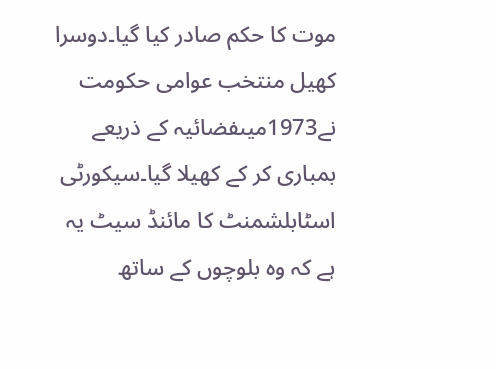موت کا حکم صادر کیا گیا۔دوسرا کھیل منتخب عوامی حکومت نے1973میںفضائیہ کے ذریعے بمباری کر کے کھیلا گیا۔سیکورٹی اسٹابلشمنٹ کا مائنڈ سیٹ یہ ہے کہ وہ بلوچوں کے ساتھ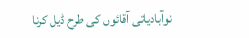نوآبادیاتی آقائوں کی طرح ڈیل کرنا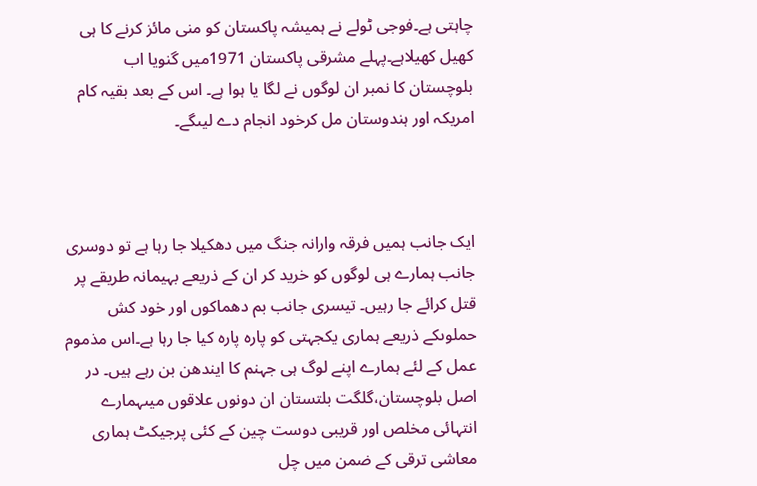چاہتی ہے۔فوجی ٹولے نے ہمیشہ پاکستان کو منی مائز کرنے کا ہی کھیل کھیلاہے۔پہلے مشرقی پاکستان 1971میں گنویا اب بلوچستان کا نمبر ان لوگوں نے لگا یا ہوا ہے۔ اس کے بعد بقیہ کام امریکہ اور ہندوستان مل کرخود انجام دے لیںگے۔



ایک جانب ہمیں فرقہ وارانہ جنگ میں دھکیلا جا رہا ہے تو دوسری جانب ہمارے ہی لوگوں کو خرید کر ان کے ذریعے بہیمانہ طریقے پر قتل کرائے جا رہیں۔ تیسری جانب بم دھماکوں اور خود کش حملوںکے ذریعے ہماری یکجہتی کو پارہ پارہ کیا جا رہا ہے۔اس مذموم عمل کے لئے ہمارے اپنے لوگ ہی جہنم کا ایندھن بن رہے ہیں۔ در اصل بلوچستان،گلگت بلتستان ان دونوں علاقوں میںہمارے انتہائی مخلص اور قریبی دوست چین کے کئی پرجیکٹ ہماری معاشی ترقی کے ضمن میں چل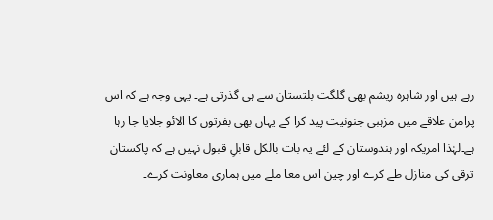رہے ہیں اور شاہرہ ریشم بھی گلگت بلتستان سے ہی گذرتی ہے۔ یہی وجہ ہے کہ اس پرامن علاقے میں مزہبی جنونیت پید کرا کے یہاں بھی بفرتوں کا الائو جلایا جا رہا ہے۔لہٰذا امریکہ اور ہندوستان کے لئے یہ بات بالکل قابلِ قبول نہیں ہے کہ پاکستان ترقی کی منازل طے کرے اور چین اس معا ملے میں ہماری معاونت کرے۔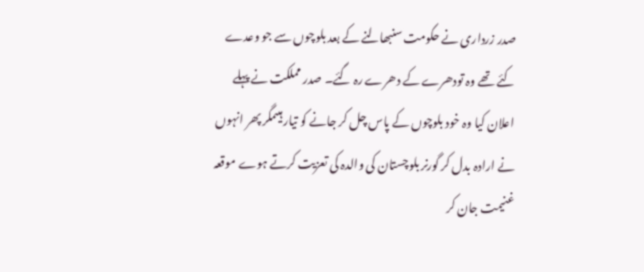صدر زرداری نے حکومت سنبھالنے کے بعد بلوچوں سے جو وعدے کئے تھے وہ تودھرے کے دھرے رہ گئے۔ صدر مملکت نے پہلے اعلان کیا وہ خود بلوچوں کے پاس چل کر جانے کو تیار ہیںمگر پھر انہوں نے ارادہ بدل کر گورنر بلوچستان کی والدہ کی تعزیت کرتے ہوے موقعہ غنیمت جان کر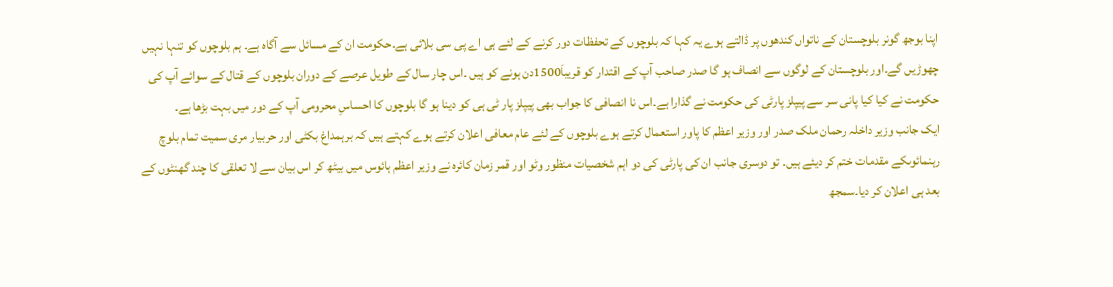اپنا بوجھ گونر بلوچستان کے ناتواں کندھوں پر ڈالتے ہوے یہ کہا کہ بلوچوں کے تحفظات دور کرنے کے لئے ہی اے پی سی بلائی ہے۔حکومت ان کے مسائل سے آگاہ ہے۔ ہم بلوچوں کو تنہا نہیں چھوڑیں گے۔اور بلوچستان کے لوگوں سے انصاف ہو گا صدر صاحب آپ کے اقتدار کو قریباَ1500دن ہونے کو ہیں ۔اس چار سال کے طویل عرصے کے دوران بلوچوں کے قتال کے سوائے آپ کی حکومت نے کیا کیا پانی سر سے پیپلز پارٹی کی حکومت نے گذارا ہے۔اس نا انصافی کا جواب بھی پیپلز پار ٹی ہی کو دینا ہو گا بلوچوں کا احساسِ محرومی آپ کے دور میں بہت بڑھا ہے۔
ایک جانب وزیر داخلہ رحمان ملک صدر اور وزیر اعظم کا پاور استعمال کرتے ہوے بلوچوں کے لئے عام معافی اعلان کرتے ہوے کہتے ہیں کہ برہمداغ بکٹی اور حربیار مری سمیت تمام بلوچ رہنمائوںکے مقدمات ختم کر دیئے ہیں۔ تو دوسری جانب ان کی پارٹی کی دو اہم شخصیات منظور وٹو اور قمر زمان کائرہ نے وزیر اعظم ہائوس میں بیٹھ کر اس بیان سے لا تعلقی کا چند گھنٹوں کے بعد ہی اعلان کر دیا۔سمجھ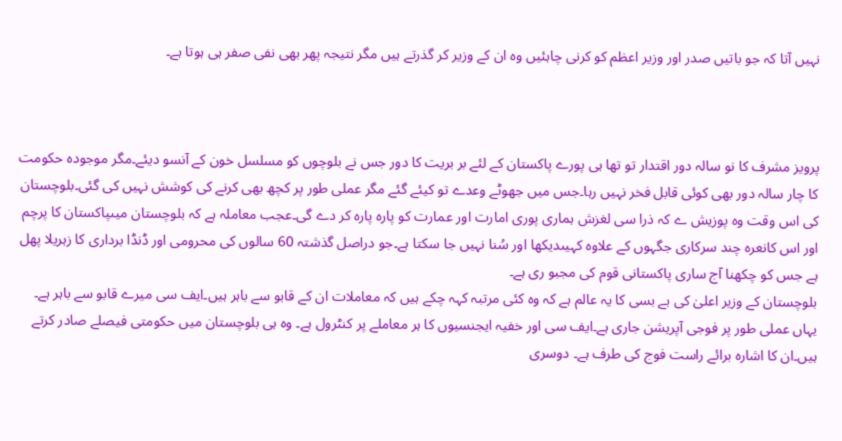نہیں آتا کہ جو باتیں صدر اور وزیر اعظم کو کرنی چاہئیں وہ ان کے وزیر کر گذرتے ہیں مگر نتیجہ پھر بھی نفی صفر ہی ہوتا ہے۔



پرویز مشرف کا نو سالہ دور اقتدار تو تھا ہی پورے پاکستان کے لئے بر بریت کا دور جس نے بلوچوں کو مسلسل خون کے آنسو دیئے۔مگر موجودہ حکومت کا چار سالہ دور بھی کوئی قابل فخر نہیں رہا۔جس میں جھوٹے وعدے تو کیئے گئے مگر عملی طور پر کچھ بھی کرنے کی کوشش نہیں کی گئی۔بلوچستان کی اس وقت وہ پوزیش ے کہ ذرا سی لغزش ہماری پوری امارت اور عمارت کو پارہ پارہ کر دے گی۔عجب معاملہ ہے کہ بلوچستان میںپاکستان کا پرچم اور اس کانعرہ چند سرکاری جگہوں کے علاوہ کہیںدیکھا اور سُنا نہیں جا سکتا ہے۔جو دراصل گذشتہ 60 سالوں کی محرومی اور ڈنڈا برداری کا زہریلا پھل ہے جس کو چکھنا آج ساری پاکستانی قوم کی مجبو ری ہے۔
بلوچستان کے وزیر اعلیٰ کی بے بسی کا یہ عالم ہے کہ وہ کئی مرتبہ کہہ چکے ہیں کہ معاملات ان کے قابو سے باہر ہیں۔ایف سی میرے قابو سے باہر ہے۔ یہاں عملی طور پر فوجی آپریشن جاری ہے۔ایف سی اور خفیہ ایجنسیوں کا ہر معاملے پر کنٹرول ہے۔ وہ ہی بلوچستان میں حکومتی فیصلے صادر کرتے ہیں۔ان کا اشارہ برائے راست فوج کی طرف ہے۔ دوسری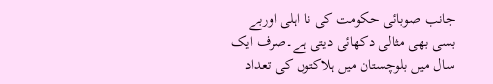جانب صوبائی حکومت کی نا اہلی اوربے بسی بھی مثالی دکھائی دیتی ہے۔صرف ایک سال میں بلوچستان میں ہلاکتوں کی تعداد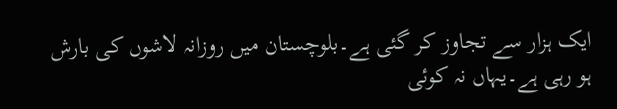ایک ہزار سے تجاوز کر گئی ہے۔بلوچستان میں روزانہ لاشوں کی بارش ہو رہی ہے۔یہاں نہ کوئی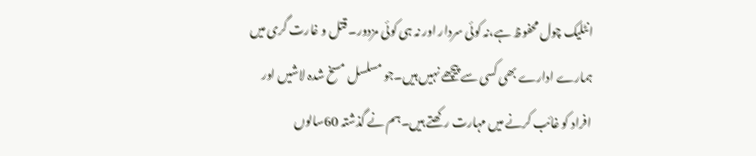انٹلیک چول محفوظ ہے،نہ کوئی سردار اور نہ ہی کوئی مزدور۔ قتل و غارت گری میں ہمارے ادارے بھی کسی سے پیچھے نہیں ہیں۔جو مسلسل مسخ شدہ لاشیں اور افراد کو غائب کرنے میں مہارت رکھتے ہیں۔ہم نے گذشتہ 60سالوں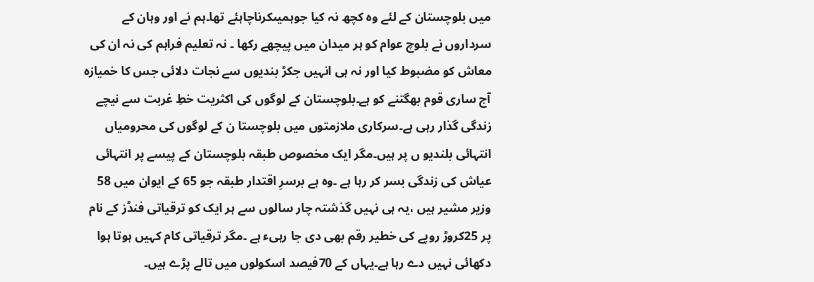میں بلوچستان کے لئے وہ کچھ نہ کیا جوہمیںکرناچاہئے تھا۔ہم نے اور وہان کے سرداروں نے بلوچ عوام کو ہر میدان میں پیچھے رکھا ۔ نہ تعلیم فراہم کی نہ ان کی معاش کو مضبوط کیا اور نہ ہی انہیں جکڑ بندیوں سے نجات دلائی جس کا خمیازہ آج ساری قوم بھگتنے کو ہے۔بلوچستان کے لوگوں کی اکثریت خطِ غربت سے نیچے زندگی گذار رہی ہے۔سرکاری ملازمتوں میں بلوچستا ن کے لوگوں کی محرومیاں انتہائی بلندیو ں پر ہیں۔مگر ایک مخصوص طبقہ بلوچستان کے پیسے پر انتہائی عیاش کی زندگی بسر کر رہا ہے ۔وہ ہے برسرِ اقتدار طبقہ جو 65 کے ایوان میں 58 وزیر مشیر ہیں ،یہ ہی نہیں گذشتہ چار سالوں سے ہر ایک کو ترقیاتی فنڈز کے نام پر 25کروڑ روپے کی خطیر رقم بھی دی جا رہیء ہے ۔مگر ترقیاتی کام کہیں ہوتا ہوا دکھائی نہیں دے رہا ہے۔یہاں کے 70فیصد اسکولوں میں تالے پڑے ہیں۔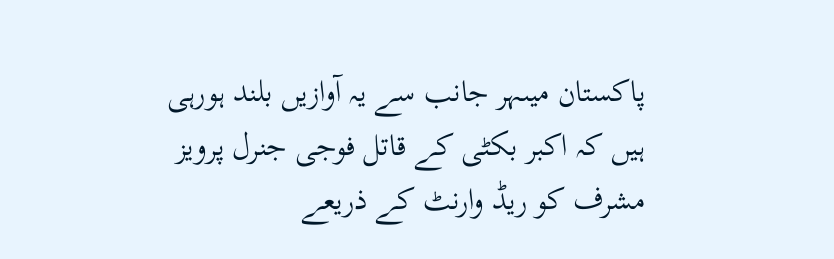پاکستان میںہر جانب سے یہ آوازیں بلند ہورہی ہیں کہ اکبر بکٹی کے قاتل فوجی جنرل پرویز مشرف کو ریڈ وارنٹ کے ذریعے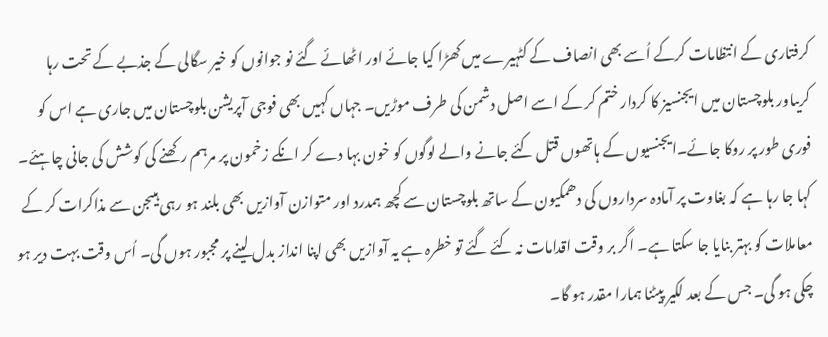کرفتاری کے انتظامات کرکے اُسے بھی انصاف کے کٹہیرے میں کھڑا کیا جائے اور اٹھائے گئے نو جوانوں کو خیر سگالی کے جذبے کے تحت رہا کریںاور بلوچستان میں ایجنسیز کا کردار ختم کر کے اسے اصل دشمن کی طرف موڑیں۔ جہاں کہیں بھی فوجی آپریشن بلوچستان میں جاری ہے اس کو فوری طور پر روکا جائے۔ایجنسیوں کے ہاتھوں قتل کئے جانے والے لوگوں کو خون بہا دے کر انکے زخمون پر مرہم رکھنے کی کوشش کی جانی چاہئے۔ کہا جا رہا ہے کہ بغاوت پر آمادہ سرداروں کی دھمکیون کے ساتھ بلوچستان سے کچھ ہمدرد اور متوازن آوازیں بھی بلند ہو رہی ہیںجن سے مذاکرات کر کے معاملات کو بہتر بنایا جا سکتا ہے۔ اگر بر وقت اقدامات نہ کئے گئے تو خطرہ ہے یہ آوازیں بھی اپنا انداز بدل لینے پر مجبور ہوں گی۔ اُس وقت بہت دیر ہو چکی ہو گی۔ جس کے بعد لکیر پیٹنا ہمارا مقدر ہو گا۔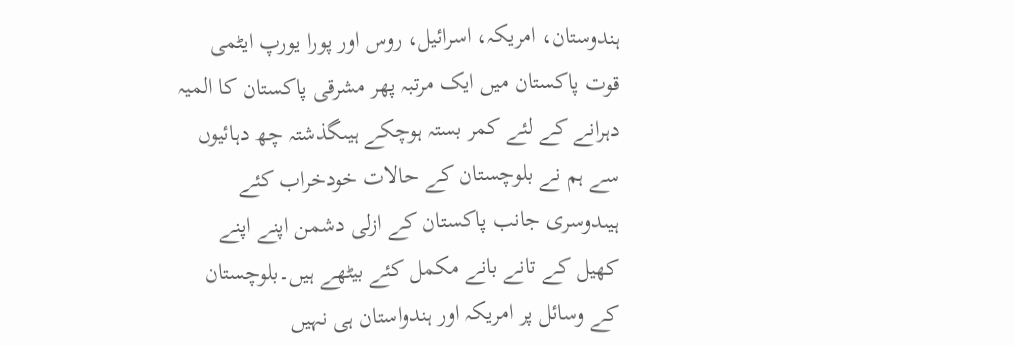ہندوستان، امریکہ، اسرائیل، روس اور پورا یورپ ایٹمی قوت پاکستان میں ایک مرتبہ پھر مشرقی پاکستان کا المیہ دہرانے کے لئے کمر بستہ ہوچکے ہیںگذشتہ چھ دہائیوں سے ہم نے بلوچستان کے حالات خودخراب کئے ہیںدوسری جانب پاکستان کے ازلی دشمن اپنے اپنے کھیل کے تانے بانے مکمل کئے بیٹھے ہیں۔بلوچستان کے وسائل پر امریکہ اور ہندواستان ہی نہیں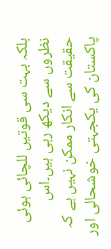بلکہ بہت سی قوتیں للچائی ہوئی نظروں سے دیکھ رہی ہیں۔اس حقیقت سے انکار ممکن نہیں ہے کہ پاکستان کی یکجہتی خوشحالی اور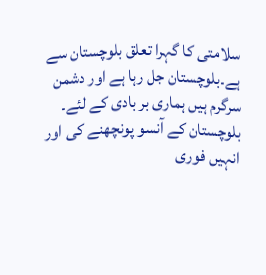سلامتی کا گہرا تعلق بلوچستان سے ہے۔بلوچستان جل رہا ہے اور دشمن سرگرم ہیں ہماری بر بادی کے لئے۔ بلوچستان کے آنسو پونچھنے کی اور انہیں فوری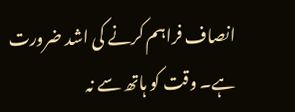انصاف فراہم کرنے کی اشد ضرورت ہے۔ وقت کو ہاتھ سے نہ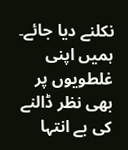نکلنے دیا جائے۔ ہمیں اپنی غلطویوں پر بھی نظر ڈالنے کی بے انتہا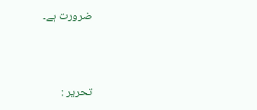ضرورت ہے۔



تحریر :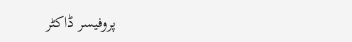پروفیسر ڈاکٹر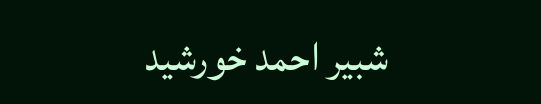شبیر احمد خورشید